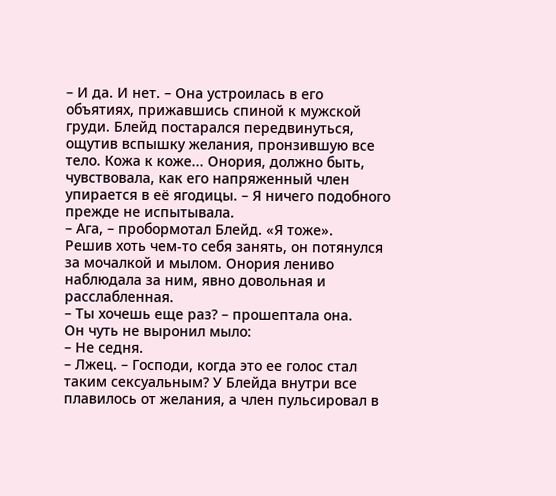– И да. И нет. – Она устроилась в его объятиях, прижавшись спиной к мужской груди. Блейд постарался передвинуться, ощутив вспышку желания, пронзившую все тело. Кожа к коже... Онория, должно быть, чувствовала, как его напряженный член упирается в её ягодицы. – Я ничего подобного прежде не испытывала.
– Ага, – пробормотал Блейд. «Я тоже».
Решив хоть чем-то себя занять, он потянулся за мочалкой и мылом. Онория лениво наблюдала за ним, явно довольная и расслабленная.
– Ты хочешь еще раз? – прошептала она.
Он чуть не выронил мыло:
– Не седня.
– Лжец. – Господи, когда это ее голос стал таким сексуальным? У Блейда внутри все плавилось от желания, а член пульсировал в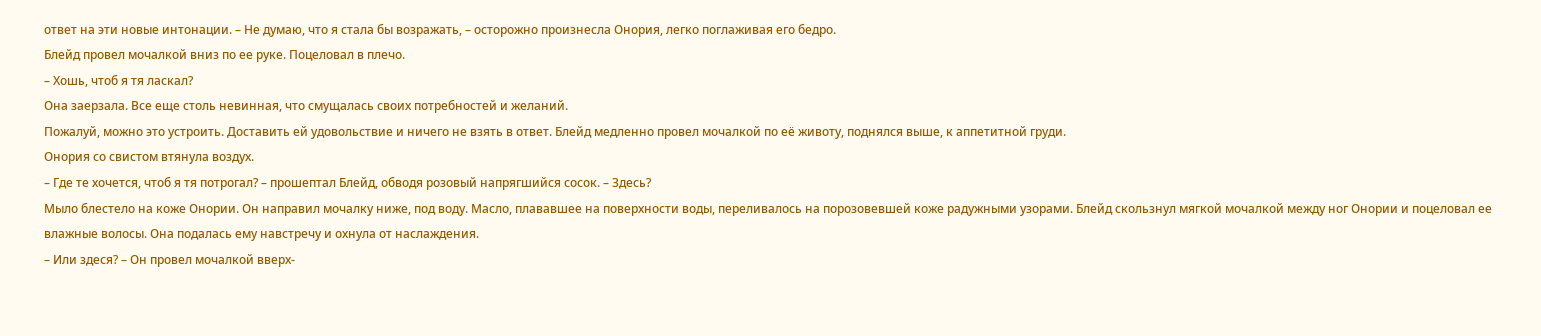ответ на эти новые интонации. – Не думаю, что я стала бы возражать, – осторожно произнесла Онория, легко поглаживая его бедро.
Блейд провел мочалкой вниз по ее руке. Поцеловал в плечо.
– Хошь, чтоб я тя ласкал?
Она заерзала. Все еще столь невинная, что смущалась своих потребностей и желаний.
Пожалуй, можно это устроить. Доставить ей удовольствие и ничего не взять в ответ. Блейд медленно провел мочалкой по её животу, поднялся выше, к аппетитной груди.
Онория со свистом втянула воздух.
– Где те хочется, чтоб я тя потрогал? – прошептал Блейд, обводя розовый напрягшийся сосок. – Здесь?
Мыло блестело на коже Онории. Он направил мочалку ниже, под воду. Масло, плававшее на поверхности воды, переливалось на порозовевшей коже радужными узорами. Блейд скользнул мягкой мочалкой между ног Онории и поцеловал ее влажные волосы. Она подалась ему навстречу и охнула от наслаждения.
– Или здеся? – Он провел мочалкой вверх-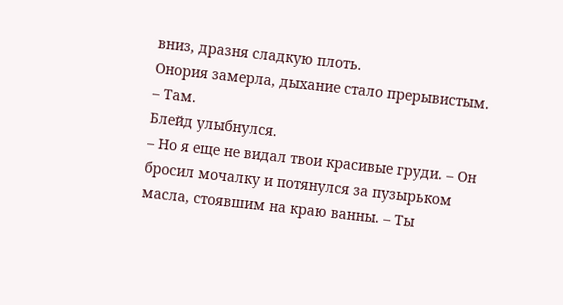вниз, дразня сладкую плоть.
Онория замерла, дыхание стало прерывистым.
– Там.
Блейд улыбнулся.
– Но я еще не видал твои красивые груди. – Он бросил мочалку и потянулся за пузырьком масла, стоявшим на краю ванны. – Ты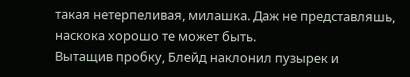такая нетерпеливая, милашка. Даж не представляшь, наскока хорошо те может быть.
Вытащив пробку, Блейд наклонил пузырек и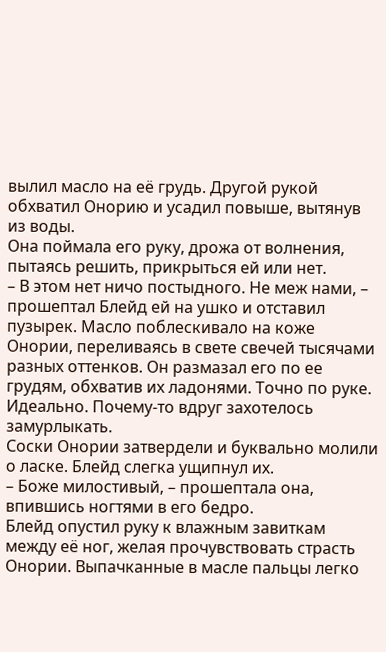вылил масло на её грудь. Другой рукой обхватил Онорию и усадил повыше, вытянув из воды.
Она поймала его руку, дрожа от волнения, пытаясь решить, прикрыться ей или нет.
– В этом нет ничо постыдного. Не меж нами, – прошептал Блейд ей на ушко и отставил пузырек. Масло поблескивало на коже Онории, переливаясь в свете свечей тысячами разных оттенков. Он размазал его по ее грудям, обхватив их ладонями. Точно по руке. Идеально. Почему-то вдруг захотелось замурлыкать.
Соски Онории затвердели и буквально молили о ласке. Блейд слегка ущипнул их.
– Боже милостивый, – прошептала она, впившись ногтями в его бедро.
Блейд опустил руку к влажным завиткам между её ног, желая прочувствовать страсть Онории. Выпачканные в масле пальцы легко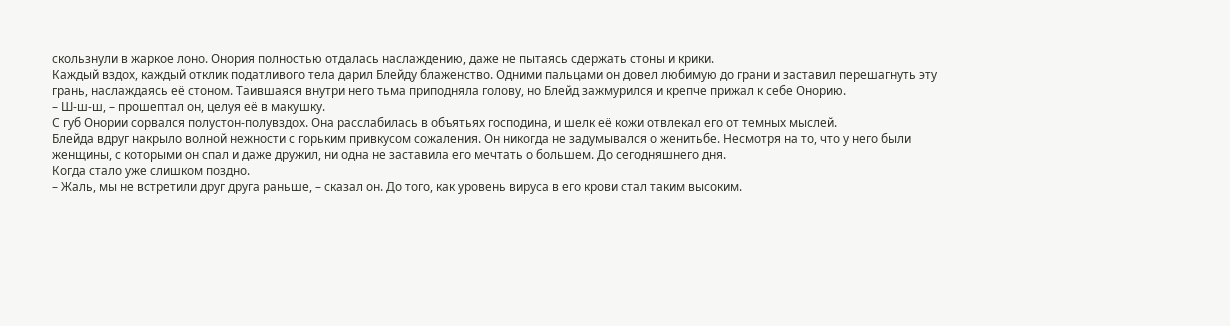скользнули в жаркое лоно. Онория полностью отдалась наслаждению, даже не пытаясь сдержать стоны и крики.
Каждый вздох, каждый отклик податливого тела дарил Блейду блаженство. Одними пальцами он довел любимую до грани и заставил перешагнуть эту грань, наслаждаясь её стоном. Таившаяся внутри него тьма приподняла голову, но Блейд зажмурился и крепче прижал к себе Онорию.
– Ш-ш-ш, – прошептал он, целуя её в макушку.
С губ Онории сорвался полустон-полувздох. Она расслабилась в объятьях господина, и шелк её кожи отвлекал его от темных мыслей.
Блейда вдруг накрыло волной нежности с горьким привкусом сожаления. Он никогда не задумывался о женитьбе. Несмотря на то, что у него были женщины, с которыми он спал и даже дружил, ни одна не заставила его мечтать о большем. До сегодняшнего дня.
Когда стало уже слишком поздно.
– Жаль, мы не встретили друг друга раньше, – сказал он. До того, как уровень вируса в его крови стал таким высоким.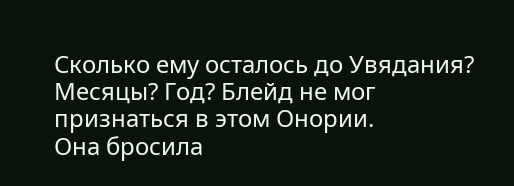Сколько ему осталось до Увядания? Месяцы? Год? Блейд не мог признаться в этом Онории.
Она бросила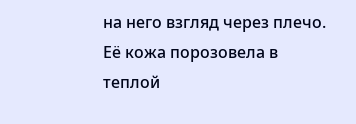на него взгляд через плечо. Её кожа порозовела в теплой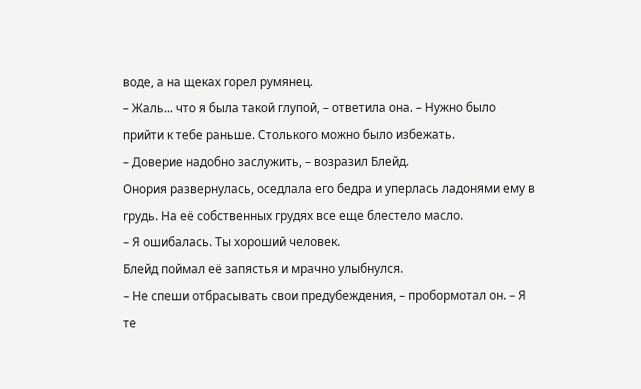воде, а на щеках горел румянец.
– Жаль... что я была такой глупой, – ответила она. – Нужно было прийти к тебе раньше. Столького можно было избежать.
– Доверие надобно заслужить, – возразил Блейд.
Онория развернулась, оседлала его бедра и уперлась ладонями ему в грудь. На её собственных грудях все еще блестело масло.
– Я ошибалась. Ты хороший человек.
Блейд поймал её запястья и мрачно улыбнулся.
– Не спеши отбрасывать свои предубеждения, – пробормотал он. – Я те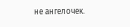не ангелочек.